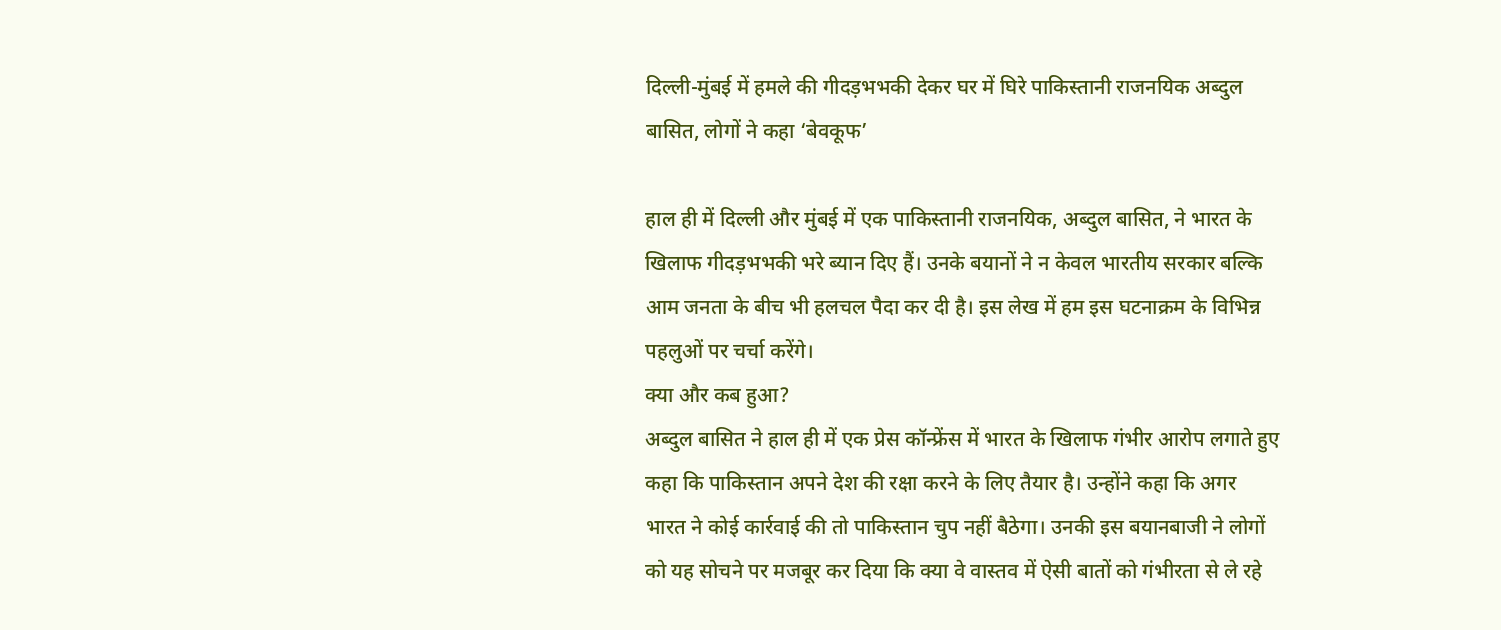दिल्ली-मुंबई में हमले की गीदड़भभकी देकर घर में घिरे पाकिस्तानी राजनयिक अब्दुल बासित, लोगों ने कहा ‘बेवकूफ’

हाल ही में दिल्ली और मुंबई में एक पाकिस्तानी राजनयिक, अब्दुल बासित, ने भारत के खिलाफ गीदड़भभकी भरे ब्यान दिए हैं। उनके बयानों ने न केवल भारतीय सरकार बल्कि आम जनता के बीच भी हलचल पैदा कर दी है। इस लेख में हम इस घटनाक्रम के विभिन्न पहलुओं पर चर्चा करेंगे।
क्या और कब हुआ?
अब्दुल बासित ने हाल ही में एक प्रेस कॉन्फ्रेंस में भारत के खिलाफ गंभीर आरोप लगाते हुए कहा कि पाकिस्तान अपने देश की रक्षा करने के लिए तैयार है। उन्होंने कहा कि अगर भारत ने कोई कार्रवाई की तो पाकिस्तान चुप नहीं बैठेगा। उनकी इस बयानबाजी ने लोगों को यह सोचने पर मजबूर कर दिया कि क्या वे वास्तव में ऐसी बातों को गंभीरता से ले रहे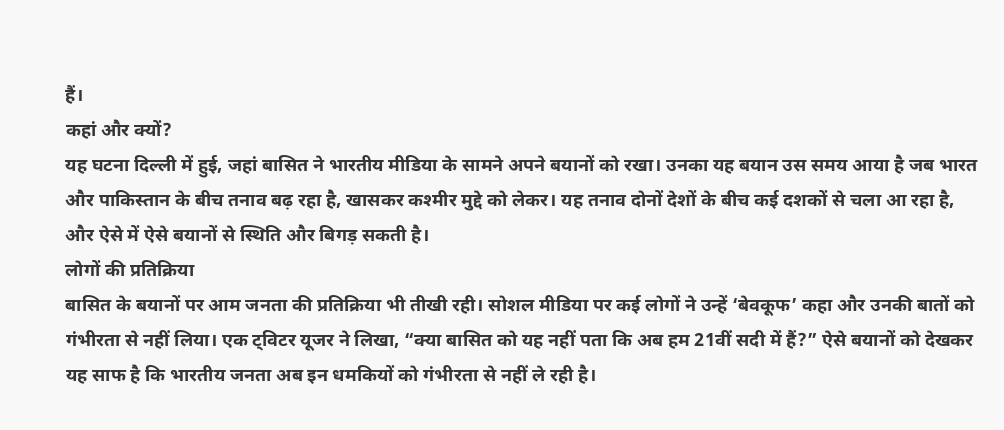हैं।
कहां और क्यों?
यह घटना दिल्ली में हुई, जहां बासित ने भारतीय मीडिया के सामने अपने बयानों को रखा। उनका यह बयान उस समय आया है जब भारत और पाकिस्तान के बीच तनाव बढ़ रहा है, खासकर कश्मीर मुद्दे को लेकर। यह तनाव दोनों देशों के बीच कई दशकों से चला आ रहा है, और ऐसे में ऐसे बयानों से स्थिति और बिगड़ सकती है।
लोगों की प्रतिक्रिया
बासित के बयानों पर आम जनता की प्रतिक्रिया भी तीखी रही। सोशल मीडिया पर कई लोगों ने उन्हें ‘बेवकूफ’ कहा और उनकी बातों को गंभीरता से नहीं लिया। एक ट्विटर यूजर ने लिखा, “क्या बासित को यह नहीं पता कि अब हम 21वीं सदी में हैं?” ऐसे बयानों को देखकर यह साफ है कि भारतीय जनता अब इन धमकियों को गंभीरता से नहीं ले रही है।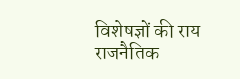विशेषज्ञों की राय
राजनैतिक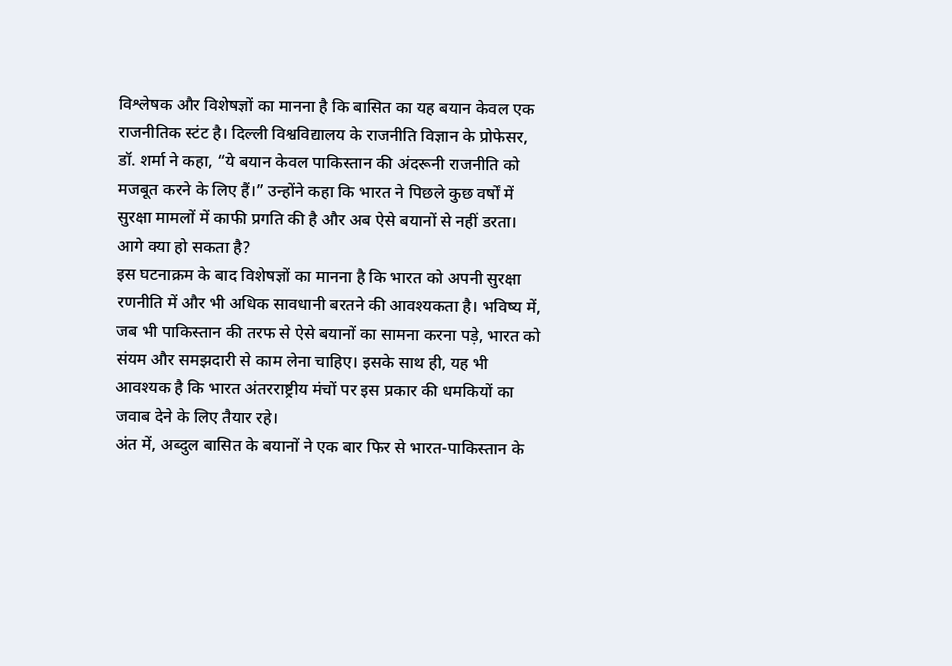विश्लेषक और विशेषज्ञों का मानना है कि बासित का यह बयान केवल एक राजनीतिक स्टंट है। दिल्ली विश्वविद्यालय के राजनीति विज्ञान के प्रोफेसर, डॉ. शर्मा ने कहा, “ये बयान केवल पाकिस्तान की अंदरूनी राजनीति को मजबूत करने के लिए हैं।” उन्होंने कहा कि भारत ने पिछले कुछ वर्षों में सुरक्षा मामलों में काफी प्रगति की है और अब ऐसे बयानों से नहीं डरता।
आगे क्या हो सकता है?
इस घटनाक्रम के बाद विशेषज्ञों का मानना है कि भारत को अपनी सुरक्षा रणनीति में और भी अधिक सावधानी बरतने की आवश्यकता है। भविष्य में, जब भी पाकिस्तान की तरफ से ऐसे बयानों का सामना करना पड़े, भारत को संयम और समझदारी से काम लेना चाहिए। इसके साथ ही, यह भी आवश्यक है कि भारत अंतरराष्ट्रीय मंचों पर इस प्रकार की धमकियों का जवाब देने के लिए तैयार रहे।
अंत में, अब्दुल बासित के बयानों ने एक बार फिर से भारत-पाकिस्तान के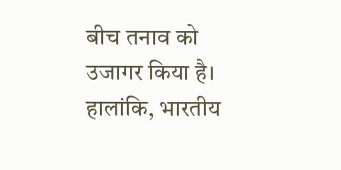बीच तनाव को उजागर किया है। हालांकि, भारतीय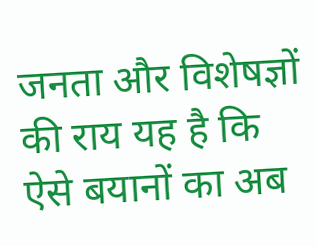जनता और विशेषज्ञों की राय यह है कि ऐसे बयानों का अब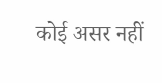कोई असर नहीं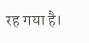रह गया है।